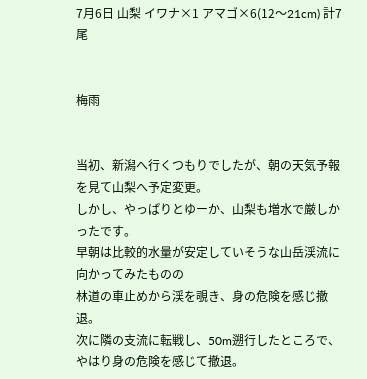7月6日 山梨 イワナ×1 アマゴ×6(12〜21cm) 計7尾


梅雨


当初、新潟へ行くつもりでしたが、朝の天気予報を見て山梨へ予定変更。
しかし、やっぱりとゆーか、山梨も増水で厳しかったです。
早朝は比較的水量が安定していそうな山岳渓流に向かってみたものの
林道の車止めから渓を覗き、身の危険を感じ撤退。
次に隣の支流に転戦し、50m遡行したところで、やはり身の危険を感じて撤退。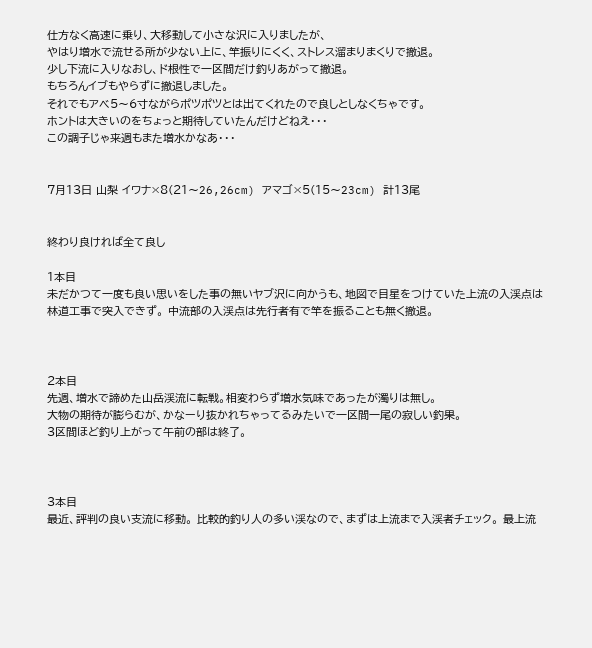仕方なく高速に乗り、大移動して小さな沢に入りましたが、
やはり増水で流せる所が少ない上に、竿振りにくく、ストレス溜まりまくりで撤退。
少し下流に入りなおし、ド根性で一区間だけ釣りあがって撤退。
もちろんイブもやらずに撤退しました。
それでもアベ5〜6寸ながらポツポツとは出てくれたので良しとしなくちゃです。
ホントは大きいのをちょっと期待していたんだけどねえ・・・
この調子じゃ来週もまた増水かなあ・・・


7月13日 山梨 イワナ×8(21〜26,26cm) アマゴ×5(15〜23cm) 計13尾


終わり良ければ全て良し

1本目
未だかつて一度も良い思いをした事の無いヤブ沢に向かうも、地図で目星をつけていた上流の入渓点は林道工事で突入できず。 中流部の入渓点は先行者有で竿を振ることも無く撤退。



2本目
先週、増水で諦めた山岳渓流に転戦。相変わらず増水気味であったが濁りは無し。
大物の期待が膨らむが、かなーり抜かれちゃってるみたいで一区間一尾の寂しい釣果。
3区間ほど釣り上がって午前の部は終了。



3本目
最近、評判の良い支流に移動。 比較的釣り人の多い渓なので、まずは上流まで入渓者チェック。 最上流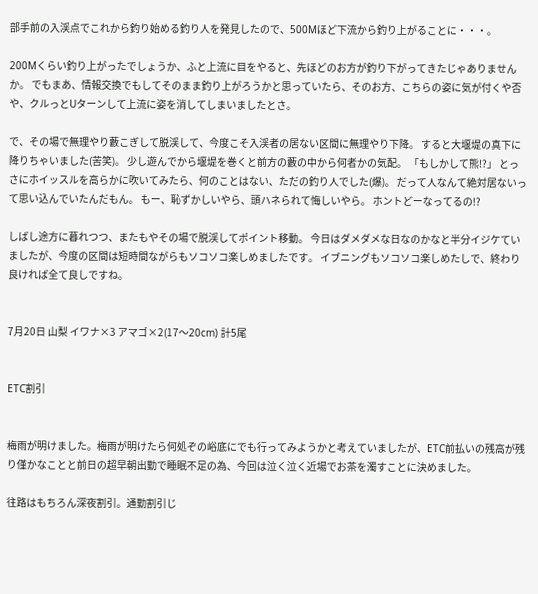部手前の入渓点でこれから釣り始める釣り人を発見したので、500Mほど下流から釣り上がることに・・・。

200Mくらい釣り上がったでしょうか、ふと上流に目をやると、先ほどのお方が釣り下がってきたじゃありませんか。 でもまあ、情報交換でもしてそのまま釣り上がろうかと思っていたら、そのお方、こちらの姿に気が付くや否や、クルっとUターンして上流に姿を消してしまいましたとさ。

で、その場で無理やり藪こぎして脱渓して、今度こそ入渓者の居ない区間に無理やり下降。 すると大堰堤の真下に降りちゃいました(苦笑)。 少し遊んでから堰堤を巻くと前方の藪の中から何者かの気配。 「もしかして熊!?」 とっさにホイッスルを高らかに吹いてみたら、何のことはない、ただの釣り人でした(爆)。 だって人なんて絶対居ないって思い込んでいたんだもん。 もー、恥ずかしいやら、頭ハネられて悔しいやら。 ホントどーなってるの!?

しばし途方に暮れつつ、またもやその場で脱渓してポイント移動。 今日はダメダメな日なのかなと半分イジケていましたが、今度の区間は短時間ながらもソコソコ楽しめましたです。 イブニングもソコソコ楽しめたしで、終わり良ければ全て良しですね。


7月20日 山梨 イワナ×3 アマゴ×2(17〜20cm) 計5尾


ETC割引


梅雨が明けました。梅雨が明けたら何処ぞの峪底にでも行ってみようかと考えていましたが、ETC前払いの残高が残り僅かなことと前日の超早朝出勤で睡眠不足の為、今回は泣く泣く近場でお茶を濁すことに決めました。

往路はもちろん深夜割引。通勤割引じ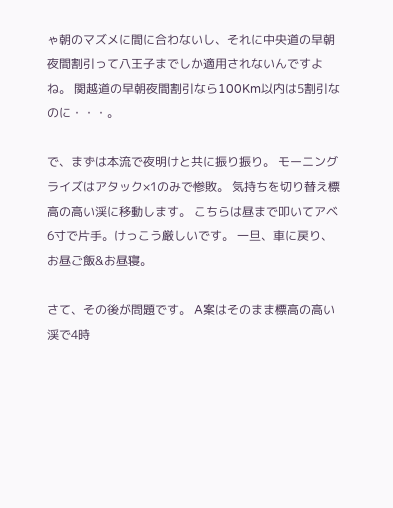ゃ朝のマズメに間に合わないし、それに中央道の早朝夜間割引って八王子までしか適用されないんですよね。 関越道の早朝夜間割引なら100Km以内は5割引なのに・・・。

で、まずは本流で夜明けと共に振り振り。 モーニングライズはアタック×1のみで惨敗。 気持ちを切り替え標高の高い渓に移動します。 こちらは昼まで叩いてアベ6寸で片手。けっこう厳しいです。 一旦、車に戻り、お昼ご飯&お昼寝。

さて、その後が問題です。 A案はそのまま標高の高い渓で4時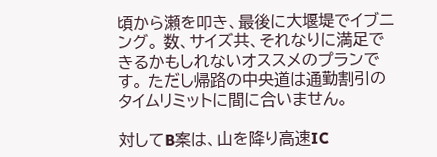頃から瀬を叩き、最後に大堰堤でイブニング。 数、サイズ共、それなりに満足できるかもしれないオススメのプランです。 ただし帰路の中央道は通勤割引のタイムリミットに間に合いません。

対してB案は、山を降り高速IC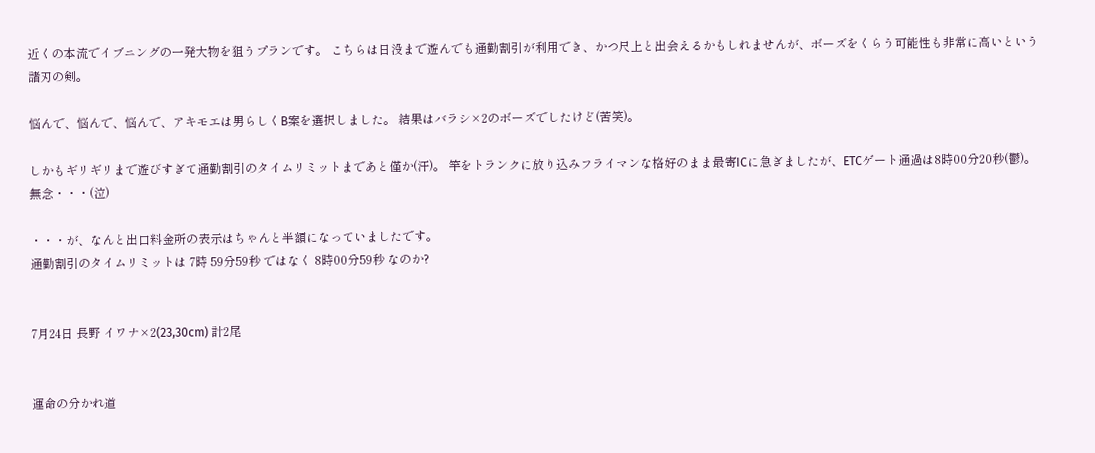近くの本流でイブニングの一発大物を狙うプランです。 こちらは日没まで遊んでも通勤割引が利用でき、かつ尺上と出会えるかもしれませんが、ボーズをくらう可能性も非常に高いという諸刃の剣。

悩んで、悩んで、悩んで、アキモエは男らしくB案を選択しました。 結果はバラシ×2のボーズでしたけど(苦笑)。

しかもギリギリまで遊びすぎて通勤割引のタイムリミットまであと僅か(汗)。 竿をトランクに放り込みフライマンな格好のまま最寄ICに急ぎましたが、ETCゲート通過は8時00分20秒(鬱)。 無念・・・(泣)

・・・が、なんと出口料金所の表示はちゃんと半額になっていましたです。
通勤割引のタイムリミットは 7時 59分59秒 ではなく 8時00分59秒 なのか?


7月24日 長野 イワナ×2(23,30cm) 計2尾


運命の分かれ道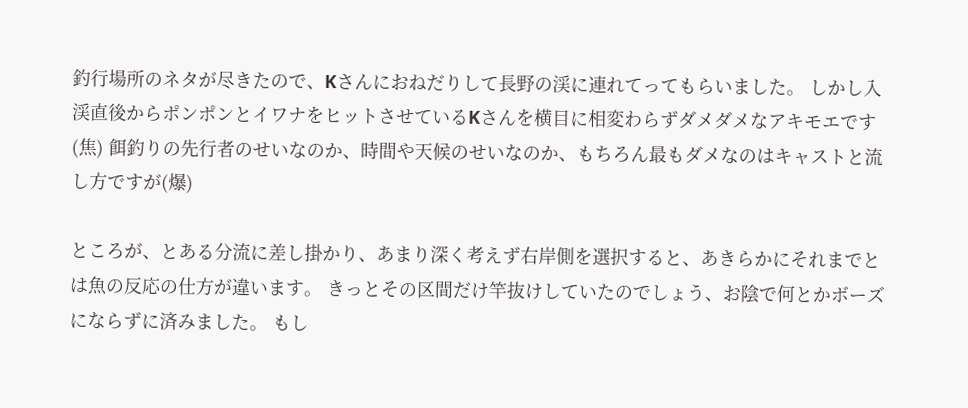釣行場所のネタが尽きたので、Kさんにおねだりして長野の渓に連れてってもらいました。 しかし入渓直後からポンポンとイワナをヒットさせているKさんを横目に相変わらずダメダメなアキモエです(焦) 餌釣りの先行者のせいなのか、時間や天候のせいなのか、もちろん最もダメなのはキャストと流し方ですが(爆)

ところが、とある分流に差し掛かり、あまり深く考えず右岸側を選択すると、あきらかにそれまでとは魚の反応の仕方が違います。 きっとその区間だけ竿抜けしていたのでしょう、お陰で何とかボーズにならずに済みました。 もし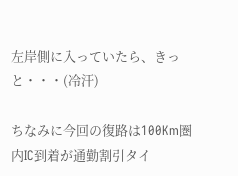左岸側に入っていたら、きっと・・・(冷汗)

ちなみに今回の復路は100Km圏内IC到着が通勤割引タイ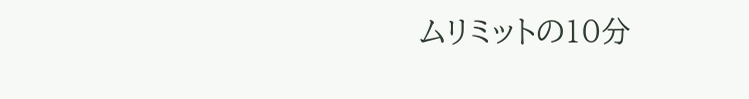ムリミットの10分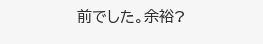前でした。余裕?